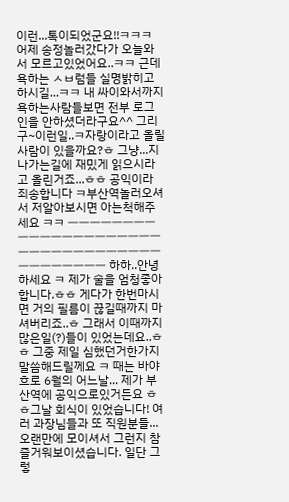이런...톡이되었군요!!ㅋㅋㅋ 어제 송정놀러갔다가 오늘와서 모르고있었어요..ㅋㅋ 근데 욕하는 ㅅㅂ럼들 실명밝히고하시길...ㅋㅋ 내 싸이와서까지 욕하는사람들보면 전부 로그인을 안하셨더라구요^^ 그리구~이런일..ㅋ자랑이라고 올릴사람이 있을까요?ㅎ 그냥...지나가는길에 재밌게 읽으시라고 올린거죠...ㅎㅎ 공익이라 죄송합니다 ㅋ부산역놀러오셔서 저알아보시면 아는척해주세요 ㅋㅋ ㅡㅡㅡㅡㅡㅡㅡㅡㅡㅡㅡㅡㅡㅡㅡㅡㅡㅡㅡㅡㅡㅡㅡㅡㅡㅡㅡㅡㅡㅡㅡㅡㅡㅡㅡㅡㅡㅡㅡㅡㅡㅡ 하하..안녕하세요 ㅋ 제가 술을 엄청좋아합니다.ㅎㅎ 게다가 한번마시면 거의 필름이 끊길때까지 마셔버리죠..ㅎ 그래서 이때까지 많은일(?)들이 있었는데요..ㅎㅎ 그중 제일 심했던거한가지 말씀해드릴께요 ㅋ 때는 바야흐로 6월의 어느날... 제가 부산역에 공익으로있거든요 ㅎㅎ그날 회식이 있었습니다! 여러 과장님들과 또 직원분들... 오랜만에 모이셔서 그런지 참 즐거워보이셨습니다. 일단 그렇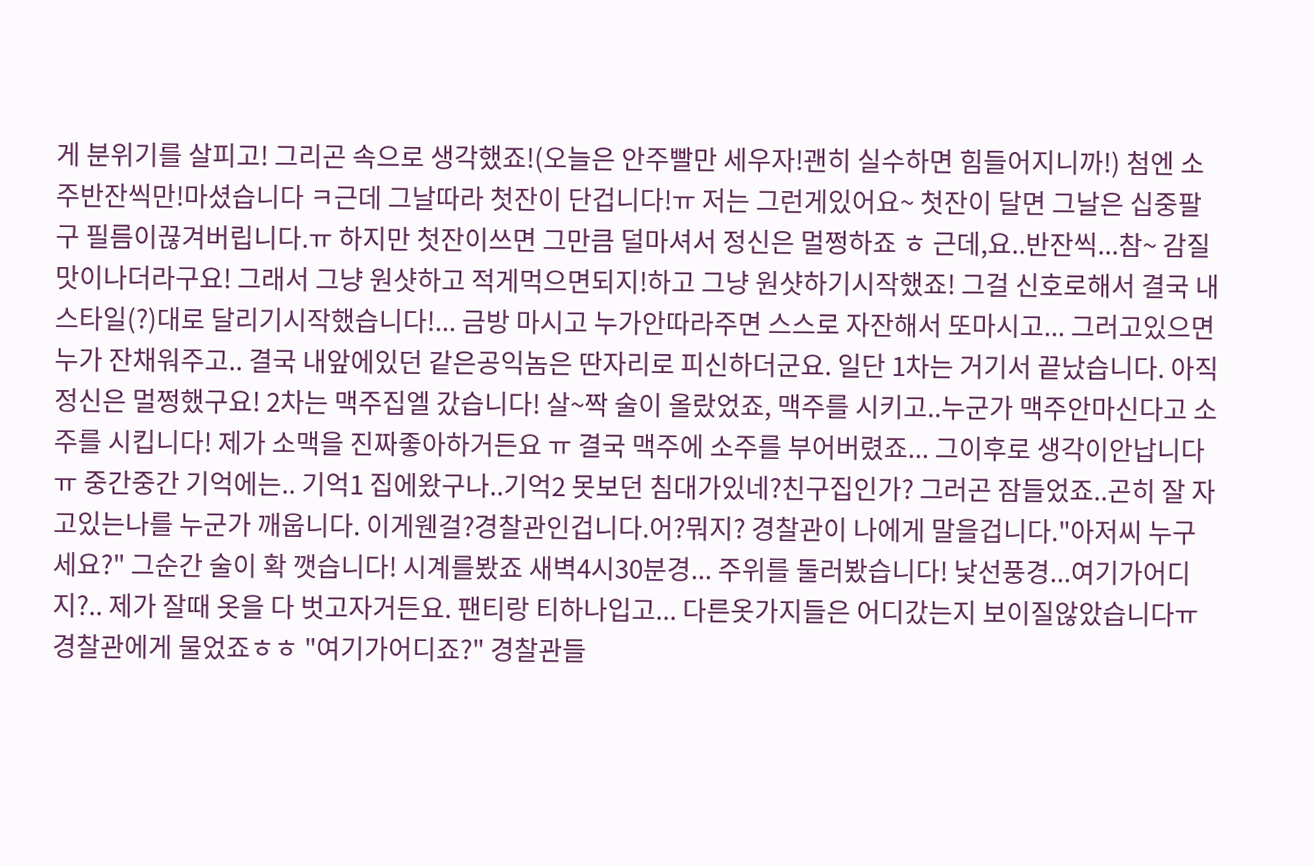게 분위기를 살피고! 그리곤 속으로 생각했죠!(오늘은 안주빨만 세우자!괜히 실수하면 힘들어지니까!) 첨엔 소주반잔씩만!마셨습니다 ㅋ근데 그날따라 첫잔이 단겁니다!ㅠ 저는 그런게있어요~ 첫잔이 달면 그날은 십중팔구 필름이끊겨버립니다.ㅠ 하지만 첫잔이쓰면 그만큼 덜마셔서 정신은 멀쩡하죠 ㅎ 근데,요..반잔씩...참~ 감질맛이나더라구요! 그래서 그냥 원샷하고 적게먹으면되지!하고 그냥 원샷하기시작했죠! 그걸 신호로해서 결국 내스타일(?)대로 달리기시작했습니다!... 금방 마시고 누가안따라주면 스스로 자잔해서 또마시고... 그러고있으면 누가 잔채워주고.. 결국 내앞에있던 같은공익놈은 딴자리로 피신하더군요. 일단 1차는 거기서 끝났습니다. 아직 정신은 멀쩡했구요! 2차는 맥주집엘 갔습니다! 살~짝 술이 올랐었죠, 맥주를 시키고..누군가 맥주안마신다고 소주를 시킵니다! 제가 소맥을 진짜좋아하거든요 ㅠ 결국 맥주에 소주를 부어버렸죠... 그이후로 생각이안납니다 ㅠ 중간중간 기억에는.. 기억1 집에왔구나..기억2 못보던 침대가있네?친구집인가? 그러곤 잠들었죠..곤히 잘 자고있는나를 누군가 깨웁니다. 이게웬걸?경찰관인겁니다.어?뭐지? 경찰관이 나에게 말을겁니다."아저씨 누구세요?" 그순간 술이 확 깻습니다! 시계를봤죠 새벽4시30분경... 주위를 둘러봤습니다! 낯선풍경...여기가어디지?.. 제가 잘때 옷을 다 벗고자거든요. 팬티랑 티하나입고... 다른옷가지들은 어디갔는지 보이질않았습니다ㅠ 경찰관에게 물었죠ㅎㅎ "여기가어디죠?" 경찰관들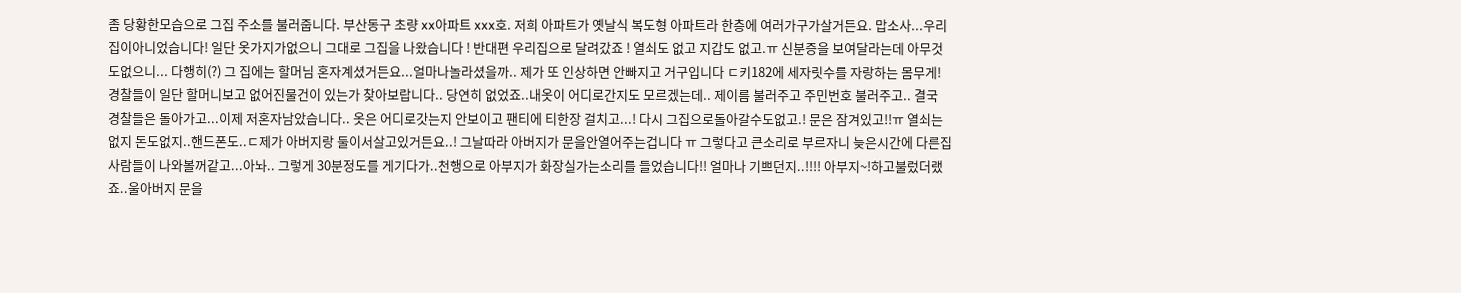좀 당황한모습으로 그집 주소를 불러줍니다. 부산동구 초량 xx아파트 xxx호. 저희 아파트가 옛날식 복도형 아파트라 한층에 여러가구가살거든요. 맙소사...우리집이아니었습니다! 일단 옷가지가없으니 그대로 그집을 나왔습니다 ! 반대편 우리집으로 달려갔죠 ! 열쇠도 없고 지갑도 없고.ㅠ 신분증을 보여달라는데 아무것도없으니... 다행히(?) 그 집에는 할머님 혼자계셨거든요...얼마나놀라셨을까.. 제가 또 인상하면 안빠지고 거구입니다 ㄷ키182에 세자릿수를 자랑하는 몸무게! 경찰들이 일단 할머니보고 없어진물건이 있는가 찾아보랍니다.. 당연히 없었죠..내옷이 어디로간지도 모르겠는데.. 제이름 불러주고 주민번호 불러주고.. 결국 경찰들은 돌아가고...이제 저혼자남았습니다.. 옷은 어디로갓는지 안보이고 팬티에 티한장 걸치고...! 다시 그집으로돌아갈수도없고.! 문은 잠겨있고!!ㅠ 열쇠는 없지 돈도없지..핸드폰도..ㄷ제가 아버지랑 둘이서살고있거든요..! 그날따라 아버지가 문을안열어주는겁니다 ㅠ 그렇다고 큰소리로 부르자니 늦은시간에 다른집사람들이 나와볼꺼같고...아놔.. 그렇게 30분정도를 게기다가..천행으로 아부지가 화장실가는소리를 들었습니다!! 얼마나 기쁘던지..!!!! 아부지~!하고불렀더랬죠..울아버지 문을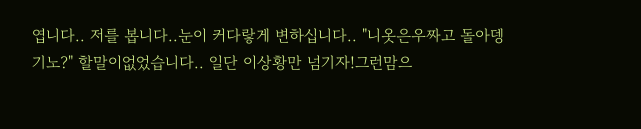엽니다.. 저를 봅니다..눈이 커다랗게 변하십니다.. "니옷은우짜고 돌아뎅기노?" 할말이없었습니다.. 일단 이상황만 넘기자!그런맘으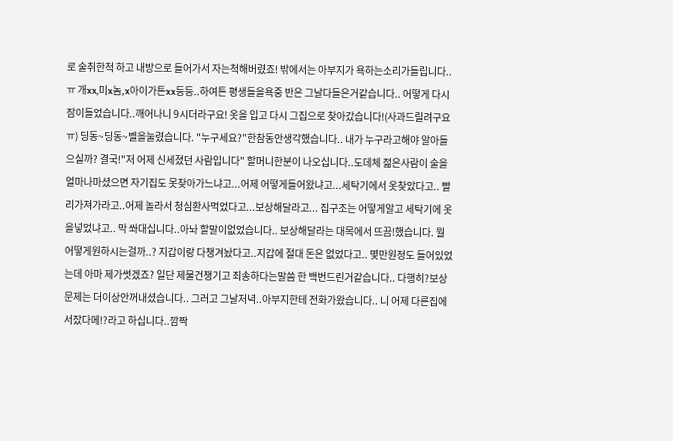로 술취한척 하고 내방으로 들어가서 자는척해버렸죠! 밖에서는 아부지가 욕하는소리가들립니다..ㅠ 개xx,미x놈,x아이가튼xx등등..하여튼 평생들을욕중 반은 그날다들은거같습니다.. 어떻게 다시 잠이들었습니다..깨어나니 9시더라구요! 옷을 입고 다시 그집으로 찾아갔습니다!(사과드릴려구요ㅠ) 딩동~딩동~벨을눌렸습니다. "누구세요?"한참동안생각했습니다.. 내가 누구라고해야 알아들으실까? 결국!"저 어제 신세졌던 사람입니다" 할머니한분이 나오십니다..도데체 젊은사람이 술을 얼마나마셨으면 자기집도 못찾아가느냐고...어제 어떻게들어왔냐고...세탁기에서 옷찾았다고.. 빨리가져가라고..어제 놀라서 청심환사먹었다고...보상해달라고... 집구조는 어떻게알고 세탁기에 옷을넣었냐고.. 막 쏴대십니다..아놔 할말이없었습니다.. 보상해달라는 대목에서 뜨끔!했습니다. 뭘 어떻게원하시는걸까..? 지갑이랑 다챙겨놨다고..지갑에 절대 돈은 없었다고.. 몇만원정도 들어있었는데 아마 제가썻겠죠? 일단 제물건챙기고 죄송하다는말씀 한 백번드린거같습니다.. 다행히?보상문제는 더이상안꺼내셨습니다.. 그러고 그날저녁..아부지한테 전화가왔습니다.. 니 어제 다른집에서잤다메!?라고 하십니다..깜짝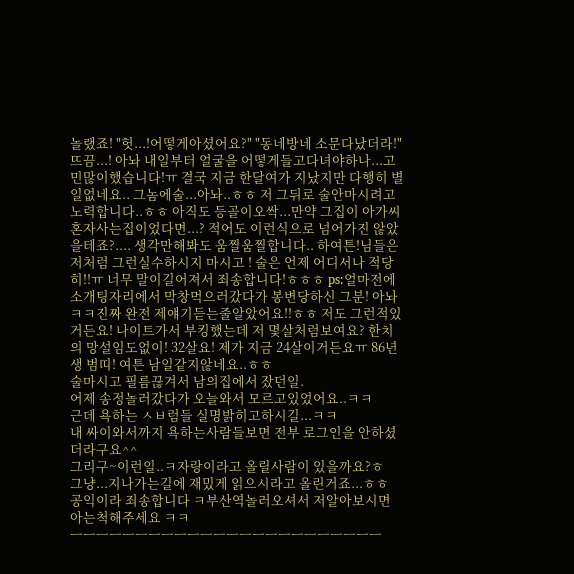놀랬죠! "헛...!어떻게아셨어요?" "동네방네 소문다났더라!" 뜨끔...! 아놔 내일부터 얼굴을 어떻게들고다녀야하나...고민많이했습니다!ㅠ 결국 지금 한달여가 지났지만 다행히 별일없네요.. 그놈에술...아놔..ㅎㅎ 저 그뒤로 술안마시려고노력합니다..ㅎㅎ 아직도 등골이오싹...만약 그집이 아가씨혼자사는집이었다면...? 적어도 이런식으로 넘어가진 않았을테죠?.... 생각만해봐도 움찔움찔합니다.. 하여튼!님들은 저처럼 그런실수하시지 마시고 ! 술은 언제 어디서나 적당히!!ㅠ 너무 말이길어져서 죄송합니다!ㅎㅎㅎ ps:얼마전에 소개팅자리에서 막창먹으러갔다가 봉변당하신 그분! 아놔 ㅋㅋ진짜 완전 제얘기듣는줄알았어요!!ㅎㅎ 저도 그런적있거든요! 나이트가서 부킹했는데 저 몇살처럼보여요? 한치의 망설임도없이! 32살요! 제가 지금 24살이거든요ㅠ 86년생 범띠! 여튼 남일같지않네요..ㅎㅎ
술마시고 필름끊겨서 남의집에서 잤던일.
어제 송정놀러갔다가 오늘와서 모르고있었어요..ㅋㅋ
근데 욕하는 ㅅㅂ럼들 실명밝히고하시길...ㅋㅋ
내 싸이와서까지 욕하는사람들보면 전부 로그인을 안하셨더라구요^^
그리구~이런일..ㅋ자랑이라고 올릴사람이 있을까요?ㅎ
그냥...지나가는길에 재밌게 읽으시라고 올린거죠...ㅎㅎ
공익이라 죄송합니다 ㅋ부산역놀러오셔서 저알아보시면 아는척해주세요 ㅋㅋ
ㅡㅡㅡㅡㅡㅡㅡㅡㅡㅡㅡㅡㅡㅡㅡㅡㅡㅡㅡㅡㅡㅡㅡㅡ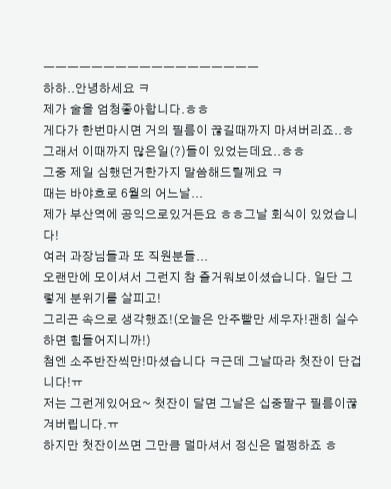ㅡㅡㅡㅡㅡㅡㅡㅡㅡㅡㅡㅡㅡㅡㅡㅡㅡㅡ
하하..안녕하세요 ㅋ
제가 술을 엄청좋아합니다.ㅎㅎ
게다가 한번마시면 거의 필름이 끊길때까지 마셔버리죠..ㅎ
그래서 이때까지 많은일(?)들이 있었는데요..ㅎㅎ
그중 제일 심했던거한가지 말씀해드릴께요 ㅋ
때는 바야흐로 6월의 어느날...
제가 부산역에 공익으로있거든요 ㅎㅎ그날 회식이 있었습니다!
여러 과장님들과 또 직원분들...
오랜만에 모이셔서 그런지 참 즐거워보이셨습니다. 일단 그렇게 분위기를 살피고!
그리곤 속으로 생각했죠!(오늘은 안주빨만 세우자!괜히 실수하면 힘들어지니까!)
첨엔 소주반잔씩만!마셨습니다 ㅋ근데 그날따라 첫잔이 단겁니다!ㅠ
저는 그런게있어요~ 첫잔이 달면 그날은 십중팔구 필름이끊겨버립니다.ㅠ
하지만 첫잔이쓰면 그만큼 덜마셔서 정신은 멀쩡하죠 ㅎ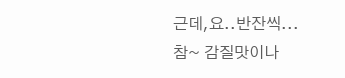근데,요..반잔씩...참~ 감질맛이나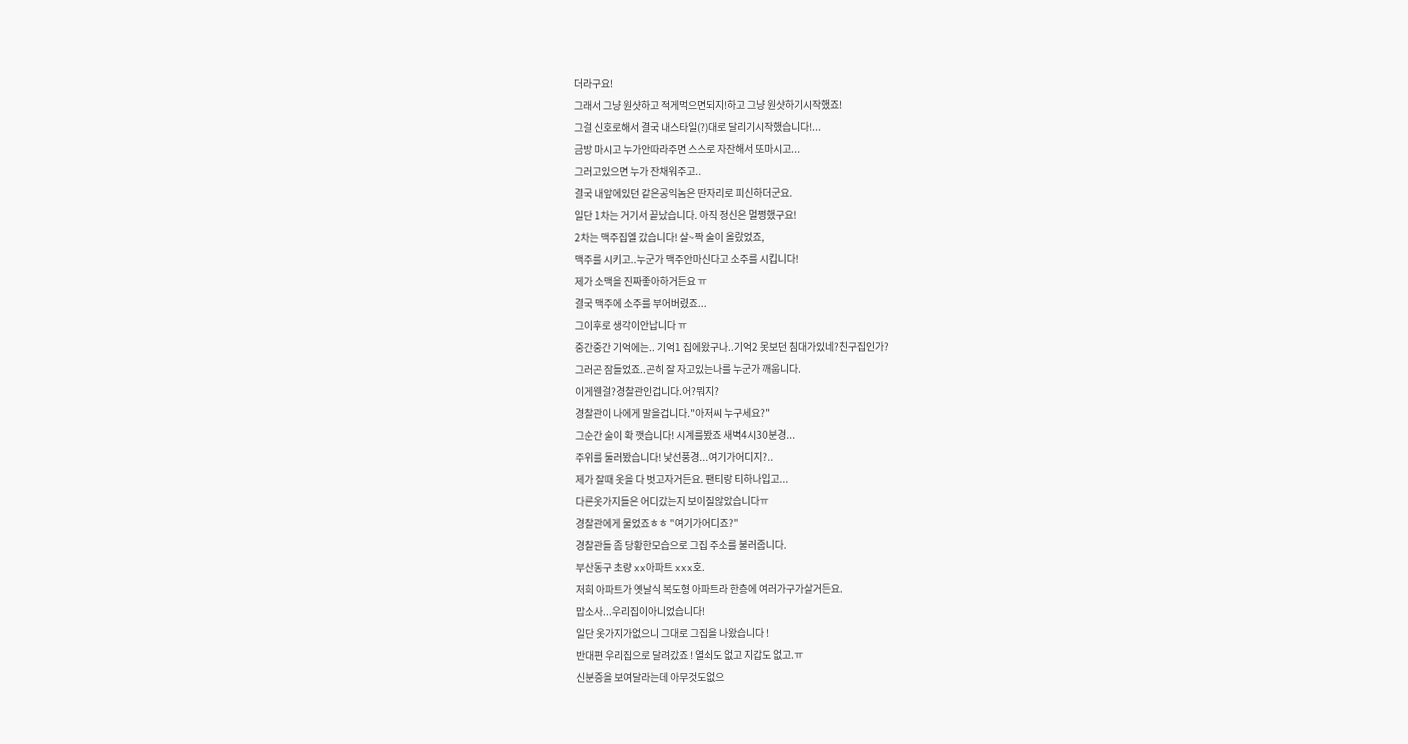더라구요!
그래서 그냥 원샷하고 적게먹으면되지!하고 그냥 원샷하기시작했죠!
그걸 신호로해서 결국 내스타일(?)대로 달리기시작했습니다!...
금방 마시고 누가안따라주면 스스로 자잔해서 또마시고...
그러고있으면 누가 잔채워주고..
결국 내앞에있던 같은공익놈은 딴자리로 피신하더군요.
일단 1차는 거기서 끝났습니다. 아직 정신은 멀쩡했구요!
2차는 맥주집엘 갔습니다! 살~짝 술이 올랐었죠,
맥주를 시키고..누군가 맥주안마신다고 소주를 시킵니다!
제가 소맥을 진짜좋아하거든요 ㅠ
결국 맥주에 소주를 부어버렸죠...
그이후로 생각이안납니다 ㅠ
중간중간 기억에는.. 기억1 집에왔구나..기억2 못보던 침대가있네?친구집인가?
그러곤 잠들었죠..곤히 잘 자고있는나를 누군가 깨웁니다.
이게웬걸?경찰관인겁니다.어?뭐지?
경찰관이 나에게 말을겁니다."아저씨 누구세요?"
그순간 술이 확 깻습니다! 시계를봤죠 새벽4시30분경...
주위를 둘러봤습니다! 낯선풍경...여기가어디지?..
제가 잘때 옷을 다 벗고자거든요. 팬티랑 티하나입고...
다른옷가지들은 어디갔는지 보이질않았습니다ㅠ
경찰관에게 물었죠ㅎㅎ "여기가어디죠?"
경찰관들 좀 당황한모습으로 그집 주소를 불러줍니다.
부산동구 초량 xx아파트 xxx호.
저희 아파트가 옛날식 복도형 아파트라 한층에 여러가구가살거든요.
맙소사...우리집이아니었습니다!
일단 옷가지가없으니 그대로 그집을 나왔습니다 !
반대편 우리집으로 달려갔죠 ! 열쇠도 없고 지갑도 없고.ㅠ
신분증을 보여달라는데 아무것도없으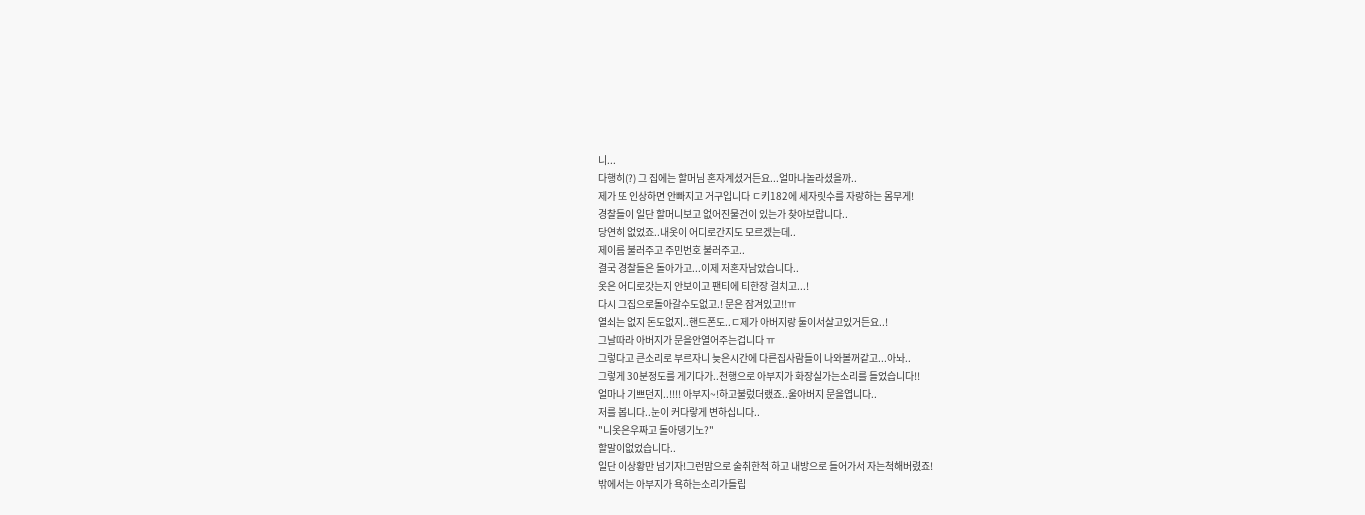니...
다행히(?) 그 집에는 할머님 혼자계셨거든요...얼마나놀라셨을까..
제가 또 인상하면 안빠지고 거구입니다 ㄷ키182에 세자릿수를 자랑하는 몸무게!
경찰들이 일단 할머니보고 없어진물건이 있는가 찾아보랍니다..
당연히 없었죠..내옷이 어디로간지도 모르겠는데..
제이름 불러주고 주민번호 불러주고..
결국 경찰들은 돌아가고...이제 저혼자남았습니다..
옷은 어디로갓는지 안보이고 팬티에 티한장 걸치고...!
다시 그집으로돌아갈수도없고.! 문은 잠겨있고!!ㅠ
열쇠는 없지 돈도없지..핸드폰도..ㄷ제가 아버지랑 둘이서살고있거든요..!
그날따라 아버지가 문을안열어주는겁니다 ㅠ
그렇다고 큰소리로 부르자니 늦은시간에 다른집사람들이 나와볼꺼같고...아놔..
그렇게 30분정도를 게기다가..천행으로 아부지가 화장실가는소리를 들었습니다!!
얼마나 기쁘던지..!!!! 아부지~!하고불렀더랬죠..울아버지 문을엽니다..
저를 봅니다..눈이 커다랗게 변하십니다..
"니옷은우짜고 돌아뎅기노?"
할말이없었습니다..
일단 이상황만 넘기자!그런맘으로 술취한척 하고 내방으로 들어가서 자는척해버렸죠!
밖에서는 아부지가 욕하는소리가들립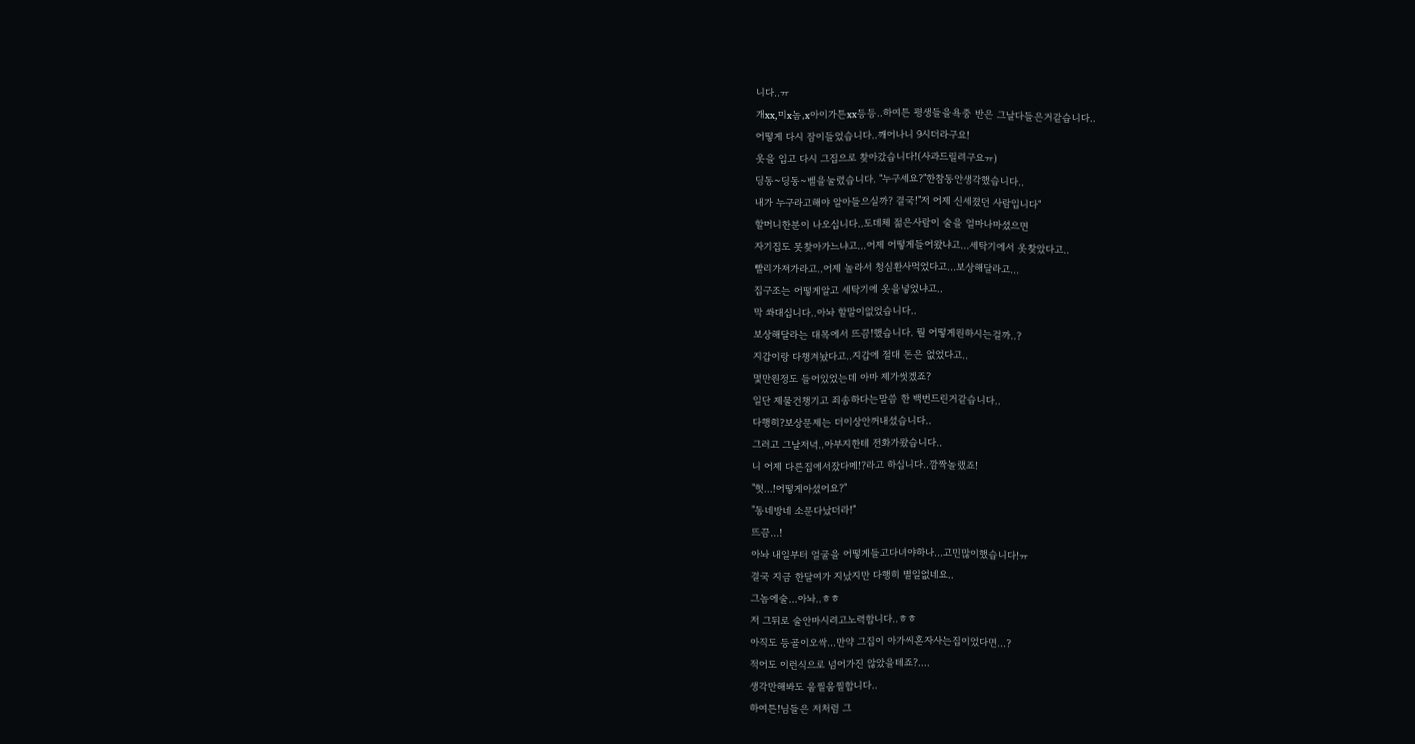니다..ㅠ
개xx,미x놈,x아이가튼xx등등..하여튼 평생들을욕중 반은 그날다들은거같습니다..
어떻게 다시 잠이들었습니다..깨어나니 9시더라구요!
옷을 입고 다시 그집으로 찾아갔습니다!(사과드릴려구요ㅠ)
딩동~딩동~벨을눌렸습니다. "누구세요?"한참동안생각했습니다..
내가 누구라고해야 알아들으실까? 결국!"저 어제 신세졌던 사람입니다"
할머니한분이 나오십니다..도데체 젊은사람이 술을 얼마나마셨으면
자기집도 못찾아가느냐고...어제 어떻게들어왔냐고...세탁기에서 옷찾았다고..
빨리가져가라고..어제 놀라서 청심환사먹었다고...보상해달라고...
집구조는 어떻게알고 세탁기에 옷을넣었냐고..
막 쏴대십니다..아놔 할말이없었습니다..
보상해달라는 대목에서 뜨끔!했습니다. 뭘 어떻게원하시는걸까..?
지갑이랑 다챙겨놨다고..지갑에 절대 돈은 없었다고..
몇만원정도 들어있었는데 아마 제가썻겠죠?
일단 제물건챙기고 죄송하다는말씀 한 백번드린거같습니다..
다행히?보상문제는 더이상안꺼내셨습니다..
그러고 그날저녁..아부지한테 전화가왔습니다..
니 어제 다른집에서잤다메!?라고 하십니다..깜짝놀랬죠!
"헛...!어떻게아셨어요?"
"동네방네 소문다났더라!"
뜨끔...!
아놔 내일부터 얼굴을 어떻게들고다녀야하나...고민많이했습니다!ㅠ
결국 지금 한달여가 지났지만 다행히 별일없네요..
그놈에술...아놔..ㅎㅎ
저 그뒤로 술안마시려고노력합니다..ㅎㅎ
아직도 등골이오싹...만약 그집이 아가씨혼자사는집이었다면...?
적어도 이런식으로 넘어가진 않았을테죠?....
생각만해봐도 움찔움찔합니다..
하여튼!님들은 저처럼 그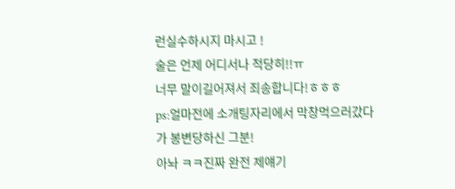런실수하시지 마시고 !
술은 언제 어디서나 적당히!!ㅠ
너무 말이길어져서 죄송합니다!ㅎㅎㅎ
ps:얼마전에 소개팅자리에서 막창먹으러갔다가 봉변당하신 그분!
아놔 ㅋㅋ진짜 완전 제얘기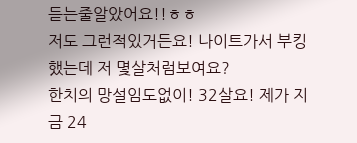듣는줄알았어요!!ㅎㅎ
저도 그런적있거든요! 나이트가서 부킹했는데 저 몇살처럼보여요?
한치의 망설임도없이! 32살요! 제가 지금 24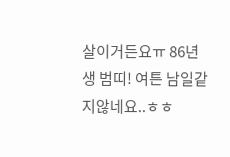살이거든요ㅠ 86년생 범띠! 여튼 남일같지않네요..ㅎㅎ